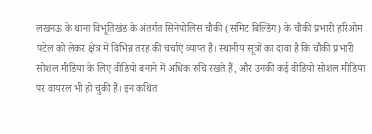लखनऊ के थाना विभूतिखंड के अंतर्गत सिनेपोलिस चौकी (समिट बिल्डिंग) के चौकी प्रभारी हरिओम पटेल को लेकर क्षेत्र में विभिन्न तरह की चर्चाएं व्याप्त हैं। स्थानीय सूत्रों का दावा है कि चौकी प्रभारी सोशल मीडिया के लिए वीडियो बनाने में अधिक रुचि रखते हैं, और उनकी कई वीडियो सोशल मीडिया पर वायरल भी हो चुकी हैं। इन कथित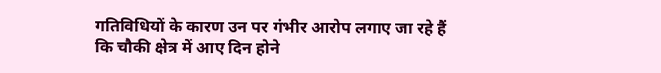गतिविधियों के कारण उन पर गंभीर आरोप लगाए जा रहे हैं कि चौकी क्षेत्र में आए दिन होने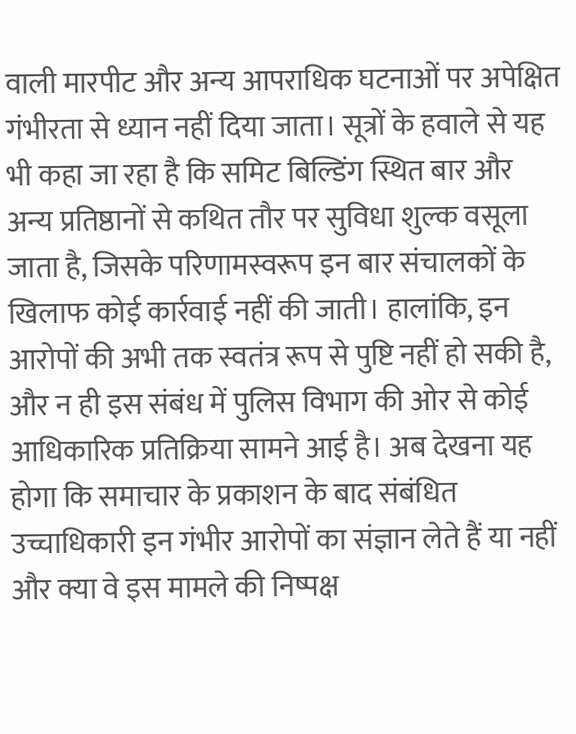वाली मारपीट और अन्य आपराधिक घटनाओं पर अपेक्षित गंभीरता से ध्यान नहीं दिया जाता। सूत्रों के हवाले से यह भी कहा जा रहा है कि समिट बिल्डिंग स्थित बार और अन्य प्रतिष्ठानों से कथित तौर पर सुविधा शुल्क वसूला जाता है, जिसके परिणामस्वरूप इन बार संचालकों के खिलाफ कोई कार्रवाई नहीं की जाती। हालांकि, इन आरोपों की अभी तक स्वतंत्र रूप से पुष्टि नहीं हो सकी है, और न ही इस संबंध में पुलिस विभाग की ओर से कोई आधिकारिक प्रतिक्रिया सामने आई है। अब देखना यह होगा कि समाचार के प्रकाशन के बाद संबंधित उच्चाधिकारी इन गंभीर आरोपों का संज्ञान लेते हैं या नहीं और क्या वे इस मामले की निष्पक्ष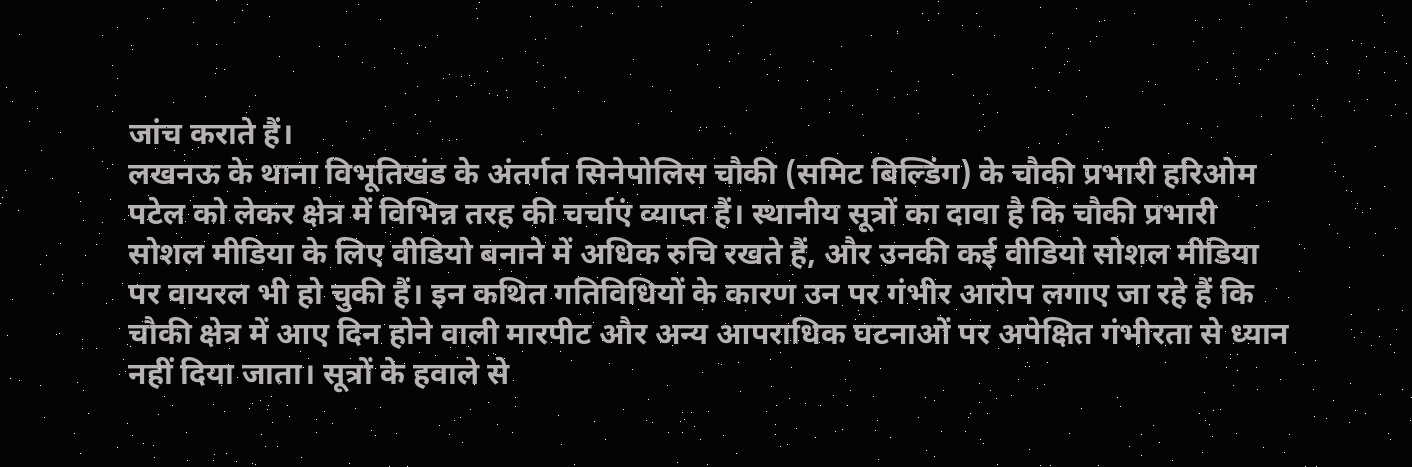जांच कराते हैं।
लखनऊ के थाना विभूतिखंड के अंतर्गत सिनेपोलिस चौकी (समिट बिल्डिंग) के चौकी प्रभारी हरिओम पटेल को लेकर क्षेत्र में विभिन्न तरह की चर्चाएं व्याप्त हैं। स्थानीय सूत्रों का दावा है कि चौकी प्रभारी सोशल मीडिया के लिए वीडियो बनाने में अधिक रुचि रखते हैं, और उनकी कई वीडियो सोशल मीडिया पर वायरल भी हो चुकी हैं। इन कथित गतिविधियों के कारण उन पर गंभीर आरोप लगाए जा रहे हैं कि चौकी क्षेत्र में आए दिन होने वाली मारपीट और अन्य आपराधिक घटनाओं पर अपेक्षित गंभीरता से ध्यान नहीं दिया जाता। सूत्रों के हवाले से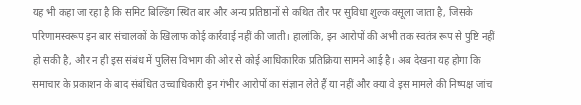यह भी कहा जा रहा है कि समिट बिल्डिंग स्थित बार और अन्य प्रतिष्ठानों से कथित तौर पर सुविधा शुल्क वसूला जाता है, जिसके परिणामस्वरूप इन बार संचालकों के खिलाफ कोई कार्रवाई नहीं की जाती। हालांकि, इन आरोपों की अभी तक स्वतंत्र रूप से पुष्टि नहीं हो सकी है, और न ही इस संबंध में पुलिस विभाग की ओर से कोई आधिकारिक प्रतिक्रिया सामने आई है। अब देखना यह होगा कि समाचार के प्रकाशन के बाद संबंधित उच्चाधिकारी इन गंभीर आरोपों का संज्ञान लेते हैं या नहीं और क्या वे इस मामले की निष्पक्ष जांच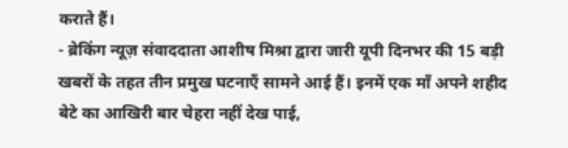कराते हैं।
- ब्रेकिंग न्यूज़ संवाददाता आशीष मिश्रा द्वारा जारी यूपी दिनभर की 15 बड़ी खबरों के तहत तीन प्रमुख घटनाएँ सामने आई हैं। इनमें एक माँ अपने शहीद बेटे का आखिरी बार चेहरा नहीं देख पाई,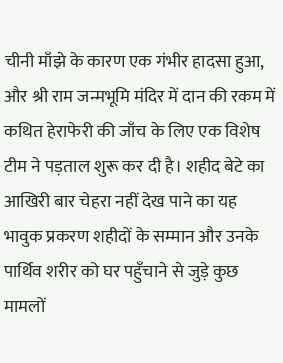चीनी माँझे के कारण एक गंभीर हादसा हुआ, और श्री राम जन्मभूमि मंदिर में दान की रकम में कथित हेराफेरी की जाँच के लिए एक विशेष टीम ने पड़ताल शुरू कर दी है। शहीद बेटे का आखिरी बार चेहरा नहीं देख पाने का यह भावुक प्रकरण शहीदों के सम्मान और उनके पार्थिव शरीर को घर पहुँचाने से जुड़े कुछ मामलों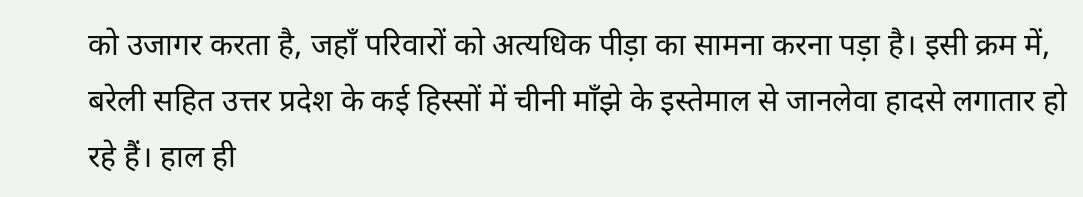को उजागर करता है, जहाँ परिवारों को अत्यधिक पीड़ा का सामना करना पड़ा है। इसी क्रम में, बरेली सहित उत्तर प्रदेश के कई हिस्सों में चीनी माँझे के इस्तेमाल से जानलेवा हादसे लगातार हो रहे हैं। हाल ही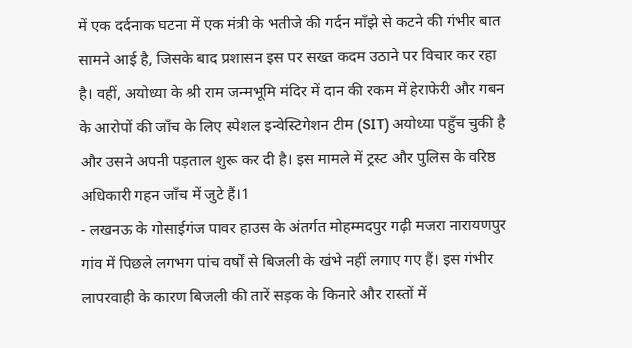में एक दर्दनाक घटना में एक मंत्री के भतीजे की गर्दन माँझे से कटने की गंभीर बात सामने आई है, जिसके बाद प्रशासन इस पर सख्त कदम उठाने पर विचार कर रहा है। वहीं, अयोध्या के श्री राम जन्मभूमि मंदिर में दान की रकम में हेराफेरी और गबन के आरोपों की जाँच के लिए स्पेशल इन्वेस्टिगेशन टीम (SIT) अयोध्या पहुँच चुकी है और उसने अपनी पड़ताल शुरू कर दी है। इस मामले में ट्रस्ट और पुलिस के वरिष्ठ अधिकारी गहन जाँच में जुटे हैं।1
- लखनऊ के गोसाईगंज पावर हाउस के अंतर्गत मोहम्मदपुर गढ़ी मजरा नारायणपुर गांव में पिछले लगभग पांच वर्षों से बिजली के खंभे नहीं लगाए गए हैं। इस गंभीर लापरवाही के कारण बिजली की तारें सड़क के किनारे और रास्तों में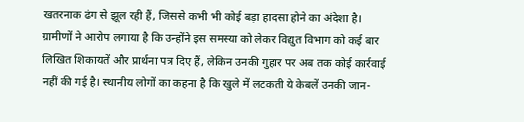खतरनाक ढंग से झूल रही हैं, जिससे कभी भी कोई बड़ा हादसा होने का अंदेशा है। ग्रामीणों ने आरोप लगाया है कि उन्होंने इस समस्या को लेकर विद्युत विभाग को कई बार लिखित शिकायतें और प्रार्थना पत्र दिए हैं, लेकिन उनकी गुहार पर अब तक कोई कार्रवाई नहीं की गई है। स्थानीय लोगों का कहना है कि खुले में लटकती ये केबलें उनकी जान-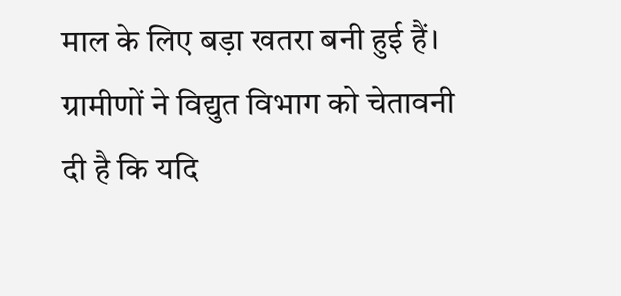माल के लिए बड़ा खतरा बनी हुई हैं। ग्रामीणों ने विद्युत विभाग को चेतावनी दी है कि यदि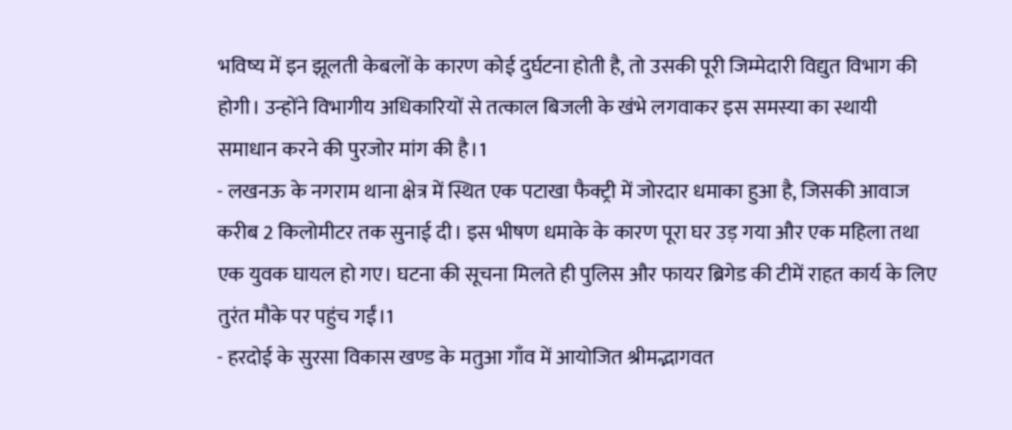भविष्य में इन झूलती केबलों के कारण कोई दुर्घटना होती है, तो उसकी पूरी जिम्मेदारी विद्युत विभाग की होगी। उन्होंने विभागीय अधिकारियों से तत्काल बिजली के खंभे लगवाकर इस समस्या का स्थायी समाधान करने की पुरजोर मांग की है।1
- लखनऊ के नगराम थाना क्षेत्र में स्थित एक पटाखा फैक्ट्री में जोरदार धमाका हुआ है, जिसकी आवाज करीब 2 किलोमीटर तक सुनाई दी। इस भीषण धमाके के कारण पूरा घर उड़ गया और एक महिला तथा एक युवक घायल हो गए। घटना की सूचना मिलते ही पुलिस और फायर ब्रिगेड की टीमें राहत कार्य के लिए तुरंत मौके पर पहुंच गईं।1
- हरदोई के सुरसा विकास खण्ड के मतुआ गाँव में आयोजित श्रीमद्भागवत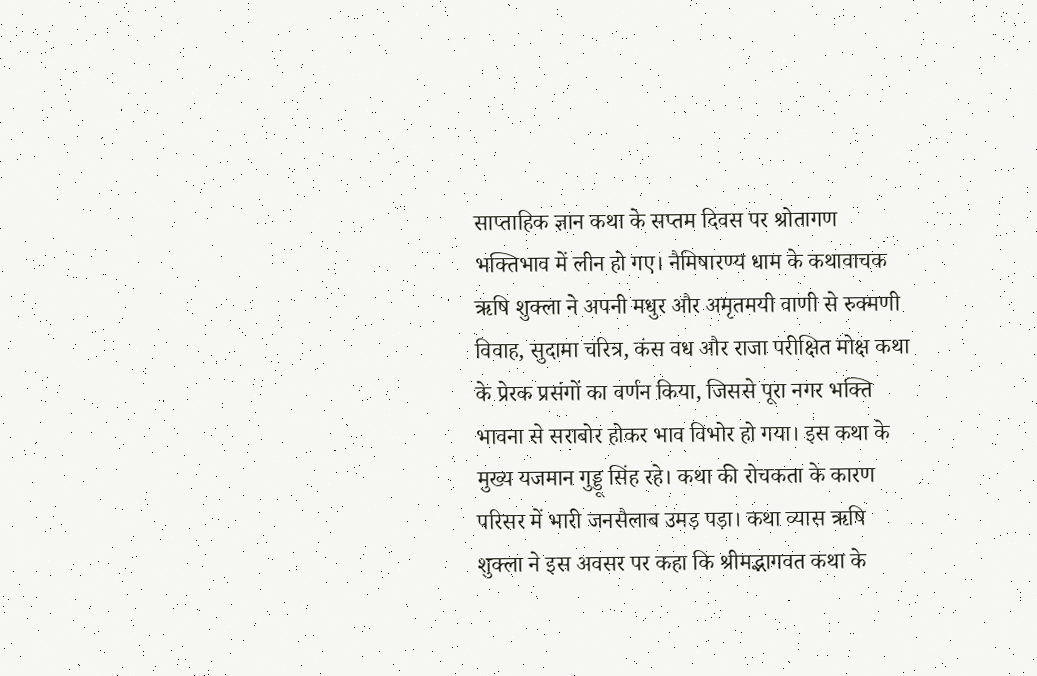साप्ताहिक ज्ञान कथा के सप्तम दिवस पर श्रोतागण भक्तिभाव में लीन हो गए। नैमिषारण्य धाम के कथावाचक ऋषि शुक्ला ने अपनी मधुर और अमृतमयी वाणी से रुक्मणी विवाह, सुदामा चरित्र, कंस वध और राजा परीक्षित मोक्ष कथा के प्रेरक प्रसंगों का वर्णन किया, जिससे पूरा नगर भक्ति भावना से सराबोर होकर भाव विभोर हो गया। इस कथा के मुख्य यजमान गुड्डू सिंह रहे। कथा की रोचकता के कारण परिसर में भारी जनसैलाब उमड़ पड़ा। कथा व्यास ऋषि शुक्ला ने इस अवसर पर कहा कि श्रीमद्भागवत कथा के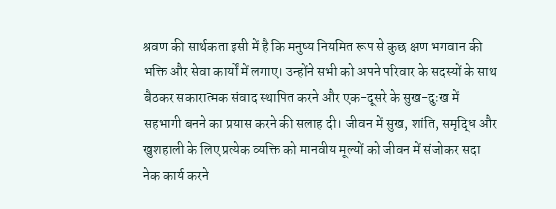श्रवण की सार्थकता इसी में है कि मनुष्य नियमित रूप से कुछ क्षण भगवान की भक्ति और सेवा कार्यों में लगाए। उन्होंने सभी को अपने परिवार के सदस्यों के साथ बैठकर सकारात्मक संवाद स्थापित करने और एक-दूसरे के सुख-दुःख में सहभागी बनने का प्रयास करने की सलाह दी। जीवन में सुख, शांति, समृद्धि और खुशहाली के लिए प्रत्येक व्यक्ति को मानवीय मूल्यों को जीवन में संजोकर सदा नेक कार्य करने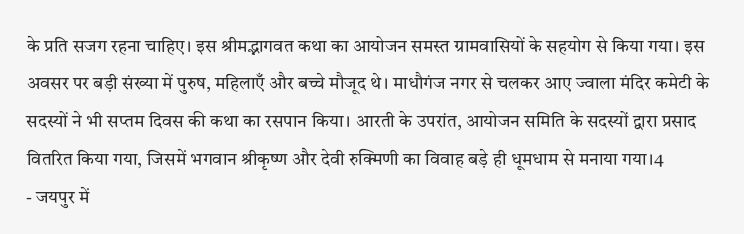के प्रति सजग रहना चाहिए। इस श्रीमद्भागवत कथा का आयोजन समस्त ग्रामवासियों के सहयोग से किया गया। इस अवसर पर बड़ी संख्या में पुरुष, महिलाएँ और बच्चे मौजूद थे। माधौगंज नगर से चलकर आए ज्वाला मंदिर कमेटी के सदस्यों ने भी सप्तम दिवस की कथा का रसपान किया। आरती के उपरांत, आयोजन समिति के सदस्यों द्वारा प्रसाद वितरित किया गया, जिसमें भगवान श्रीकृष्ण और देवी रुक्मिणी का विवाह बड़े ही धूमधाम से मनाया गया।4
- जयपुर में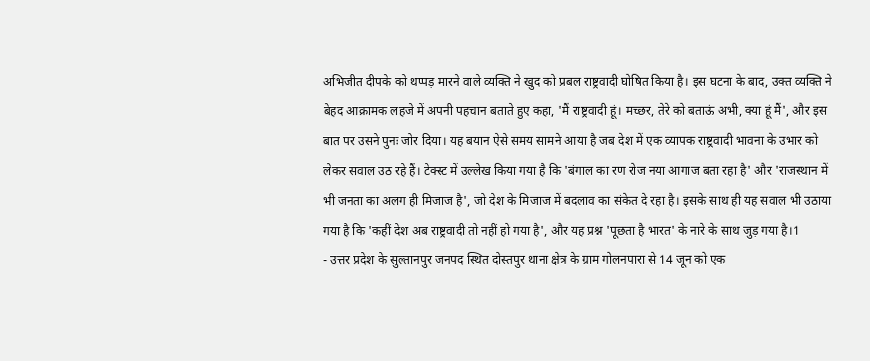अभिजीत दीपके को थप्पड़ मारने वाले व्यक्ति ने खुद को प्रबल राष्ट्रवादी घोषित किया है। इस घटना के बाद, उक्त व्यक्ति ने बेहद आक्रामक लहजे में अपनी पहचान बताते हुए कहा, 'मैं राष्ट्रवादी हूं। मच्छर, तेरे को बताऊं अभी, क्या हूं मैं', और इस बात पर उसने पुनः जोर दिया। यह बयान ऐसे समय सामने आया है जब देश में एक व्यापक राष्ट्रवादी भावना के उभार को लेकर सवाल उठ रहे हैं। टेक्स्ट में उल्लेख किया गया है कि 'बंगाल का रण रोज नया आगाज बता रहा है' और 'राजस्थान में भी जनता का अलग ही मिजाज है', जो देश के मिजाज में बदलाव का संकेत दे रहा है। इसके साथ ही यह सवाल भी उठाया गया है कि 'कहीं देश अब राष्ट्रवादी तो नहीं हो गया है', और यह प्रश्न 'पूछता है भारत' के नारे के साथ जुड़ गया है।1
- उत्तर प्रदेश के सुल्तानपुर जनपद स्थित दोस्तपुर थाना क्षेत्र के ग्राम गोलनपारा से 14 जून को एक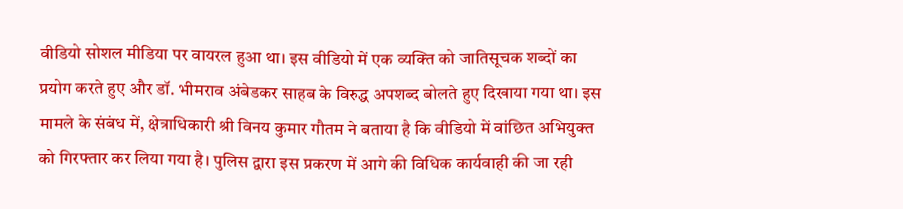वीडियो सोशल मीडिया पर वायरल हुआ था। इस वीडियो में एक व्यक्ति को जातिसूचक शब्दों का प्रयोग करते हुए और डॉ. भीमराव अंबेडकर साहब के विरुद्ध अपशब्द बोलते हुए दिखाया गया था। इस मामले के संबंध में, क्षेत्राधिकारी श्री विनय कुमार गौतम ने बताया है कि वीडियो में वांछित अभियुक्त को गिरफ्तार कर लिया गया है। पुलिस द्वारा इस प्रकरण में आगे की विधिक कार्यवाही की जा रही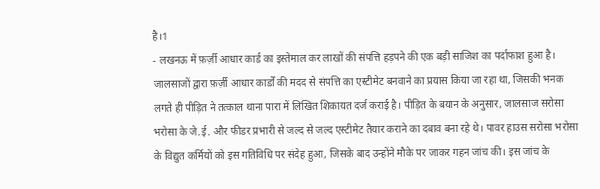है।1
- लखनऊ में फ़र्ज़ी आधार कार्ड का इस्तेमाल कर लाखों की संपत्ति हड़पने की एक बड़ी साजिश का पर्दाफाश हुआ है। जालसाजों द्वारा फ़र्ज़ी आधार कार्डों की मदद से संपत्ति का एस्टीमेट बनवाने का प्रयास किया जा रहा था, जिसकी भनक लगते ही पीड़ित ने तत्काल थाना पारा में लिखित शिकायत दर्ज कराई है। पीड़ित के बयान के अनुसार, जालसाज सरोसा भरोसा के जे.ई. और फीडर प्रभारी से जल्द से जल्द एस्टीमेट तैयार कराने का दबाव बना रहे थे। पावर हाउस सरोसा भरोसा के विद्युत कर्मियों को इस गतिविधि पर संदेह हुआ, जिसके बाद उन्होंने मौके पर जाकर गहन जांच की। इस जांच के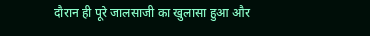दौरान ही पूरे जालसाजी का खुलासा हुआ और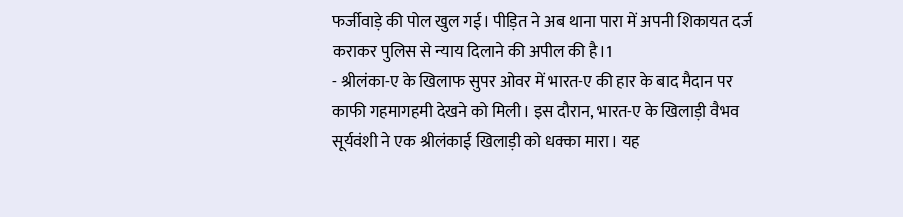फर्जीवाड़े की पोल खुल गई। पीड़ित ने अब थाना पारा में अपनी शिकायत दर्ज कराकर पुलिस से न्याय दिलाने की अपील की है।1
- श्रीलंका-ए के खिलाफ सुपर ओवर में भारत-ए की हार के बाद मैदान पर काफी गहमागहमी देखने को मिली। इस दौरान, भारत-ए के खिलाड़ी वैभव सूर्यवंशी ने एक श्रीलंकाई खिलाड़ी को धक्का मारा। यह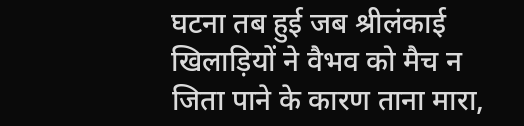घटना तब हुई जब श्रीलंकाई खिलाड़ियों ने वैभव को मैच न जिता पाने के कारण ताना मारा,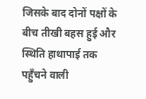जिसके बाद दोनों पक्षों के बीच तीखी बहस हुई और स्थिति हाथापाई तक पहुँचने वाली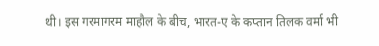थी। इस गरमागरम माहौल के बीच, भारत-ए के कप्तान तिलक वर्मा भी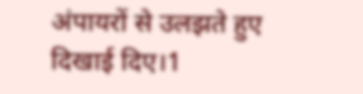अंपायरों से उलझते हुए दिखाई दिए।1